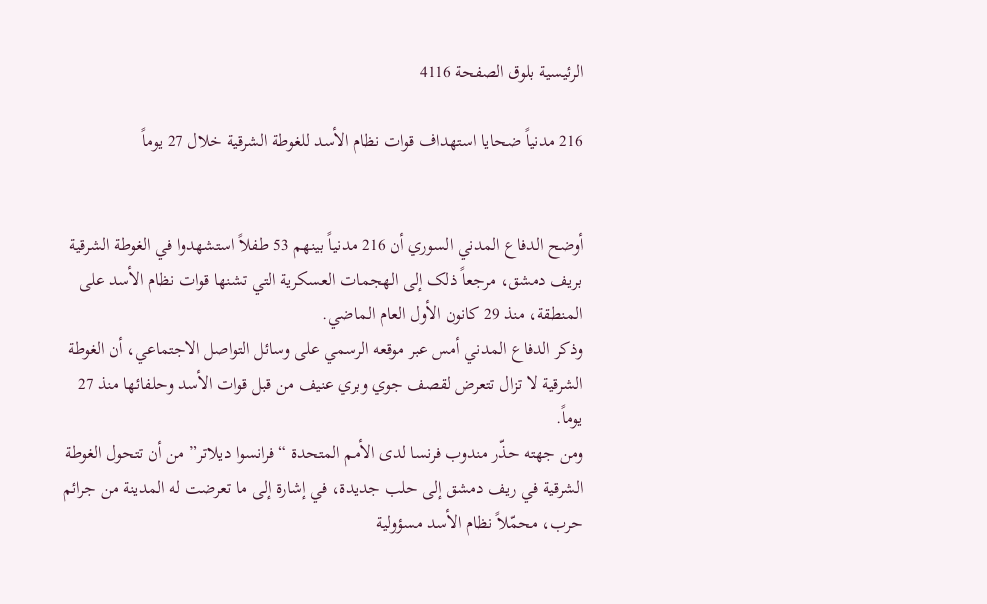الرئيسية بلوق الصفحة 4116

216 مدنياً ضحايا استهداف قوات نظام الأسد للغوطة الشرقية خلال 27 يوماً


أوضح الدفاع المدني السوري أن 216 مدنياً بينهم 53 طفلاً استشهدوا في الغوطة الشرقية بريف دمشق، مرجعاً ذلک إلی الهجمات العسکرية التي تشنها قوات نظام الأسد علی المنطقة، منذ 29 کانون الأول العام الماضي.
وذکر الدفاع المدني أمس عبر موقعه الرسمي علی وسائل التواصل الاجتماعي، أن الغوطة الشرقية لا تزال تتعرض لقصف جوي وبري عنيف من قبل قوات الأسد وحلفائها منذ 27 يوماً.
ومن جهته حذّر مندوب فرنسا لدی الأمم المتحدة “فرانسوا ديلاتر” من أن تتحول الغوطة الشرقية في ريف دمشق إلی حلب جديدة، في إشارة إلی ما تعرضت له المدينة من جرائم حرب، محمّلاً نظام الأسد مسؤولية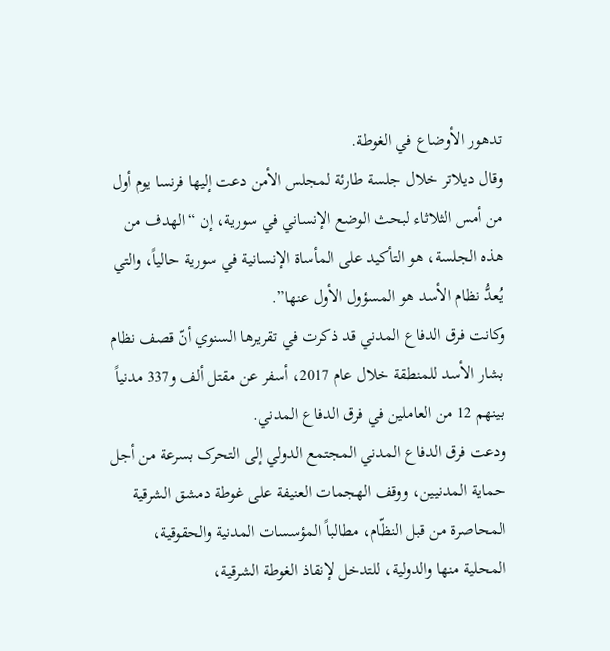تدهور الأوضاع في الغوطة.
وقال ديلاتر خلال جلسة طارئة لمجلس الأمن دعت إليها فرنسا يوم أول من أمس الثلاثاء لبحث الوضع الإنساني في سورية، إن “الهدف من هذه الجلسة، هو التأکيد علی المأساة الإنسانية في سورية حالياً، والتي يُعدُّ نظام الأسد هو المسؤول الأول عنها”.
وکانت فرق الدفاع المدني قد ذکرت في تقريرها السنوي أنّ قصف نظام بشار الأسد للمنطقة خلال عام 2017، أسفر عن مقتل ألف و337 مدنياً بينهم 12 من العاملين في فرق الدفاع المدني.
ودعت فرق الدفاع المدني المجتمع الدولي إلی التحرک بسرعة من أجل حماية المدنيين، ووقف الهجمات العنيفة علی غوطة دمشق الشرقية المحاصرة من قبل النظّام، مطالباً المؤسسات المدنية والحقوقية، المحلية منها والدولية، للتدخل لإنقاذ الغوطة الشرقية،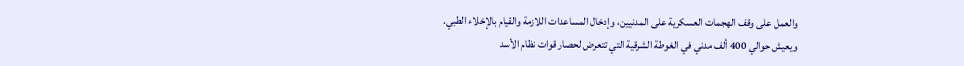والعمل علی وقف الهجمات العسکرية علی المدنيين، وإدخال المساعدات اللازمة والقيام بالإخلاء الطبي.
ويعيش حوالي 400 ألف مدني في الغوطة الشرقية التي تتعرض لحصار قوات نظام الأسد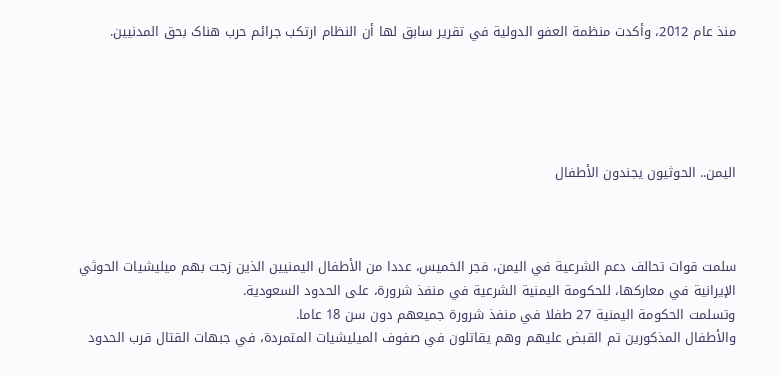منذ عام 2012، وأکدت منظمة العفو الدولية في تقرير سابق لها أن النظام ارتکب جرائم حرب هناک بحق المدنيين.





اليمن.. الحوثيون يجندون الأطفال



سلمت قوات تحالف دعم الشرعية في اليمن، فجر الخميس، عددا من الأطفال اليمنيين الذين زجت بهم ميليشيات الحوثي الإيرانية في معارکها، للحکومة اليمنية الشرعية في منفذ شرورة، علی الحدود السعودية.
وتسلمت الحکومة اليمنية 27 طفلا في منفذ شرورة جميعهم دون سن 18 عاما.
والأطفال المذکورين تم القبض عليهم وهم يقاتلون في صفوف الميليشيات المتمردة، في جبهات القتال قرب الحدود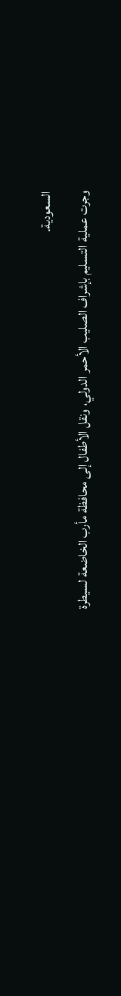السعودية.
وجرت عملية التسليم بإشراف الصليب الأحمر الدولي، ونقل الأطفال إلی محافظة مأرب الخاضعة لسيطرة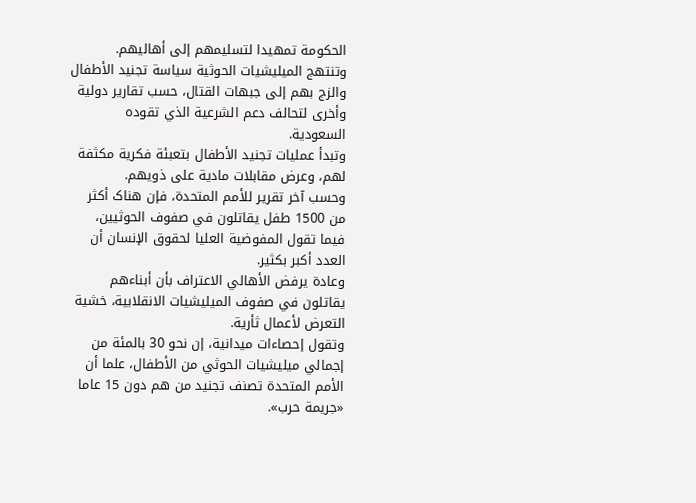الحکومة تمهيدا لتسليمهم إلی أهاليهم.
وتنتهج الميليشيات الحوثية سياسة تجنيد الأطفال والزج بهم إلی جبهات القتال، حسب تقارير دولية وأخری لتحالف دعم الشرعية الذي تقوده السعودية.
وتبدأ عمليات تجنيد الأطفال بتعبئة فکرية مکثفة لهم، وعرض مقابلات مادية علی ذويهم.
وحسب آخر تقرير للأمم المتحدة، فإن هناک أکثر من 1500 طفل يقاتلون في صفوف الحوثيين، فيما تقول المفوضية العليا لحقوق الإنسان أن العدد أکبر بکثير.
وعادة يرفض الأهالي الاعتراف بأن أبناءهم يقاتلون في صفوف الميليشيات الانقلابية، خشية التعرض لأعمال ثأرية.
وتقول إحصاءات ميدانية، إن نحو 30 بالمئة من إجمالي ميليشيات الحوثي من الأطفال، علما أن الأمم المتحدة تصنف تجنيد من هم دون 15 عاما «جريمة حرب».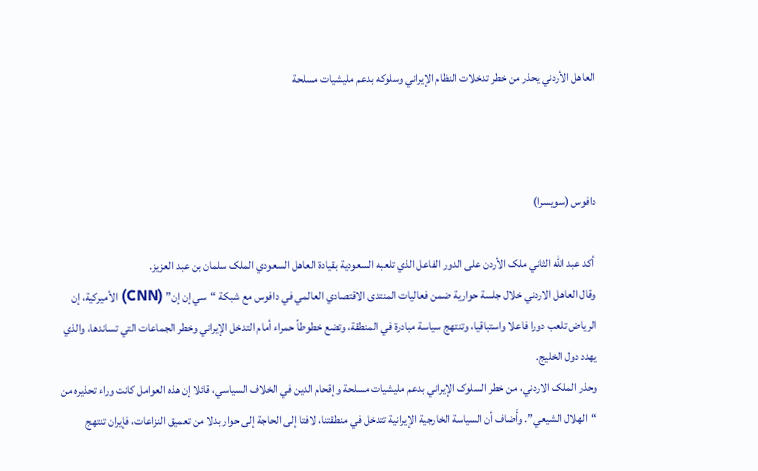العاهل الأردني يحذر من خطر تدخلات النظام الإيراني وسلوکه بدعم مليشيات مسلحة



دافوس (سويسرا)

 أکد عبد الله الثاني ملک الأردن علی الدور الفاعل الذي تلعبه السعودية بقيادة العاهل السعودي الملک سلمان بن عبد العزيز.
وقال العاهل الاردني خلال جلسة حوارية ضمن فعاليات المنتدی الاقتصادي العالمي في دافوس مع شبکة “سي إن إن” (CNN) الأميرکية، إن الرياض تلعب دورا فاعلا واستباقيا، وتنتهج سياسة مبادرة في المنطقة، وتضع خطوطاً حمراء أمام التدخل الإيراني وخطر الجماعات التي تساندها، والذي يهدد دول الخليج.
وحذر الملک الاردني، من خطر السلوک الإيراني بدعم مليشيات مسلحة وإقحام الدين في الخلاف السياسي، قائلا إن هذه العوامل کانت وراء تحذيره من “الهلال الشيعي”. وأَضاف أن السياسة الخارجية الإيرانية تتدخل في منطقتنا، لافتا إلی الحاجة إلی حوار بدلا من تعميق النزاعات، فإيران تنتهج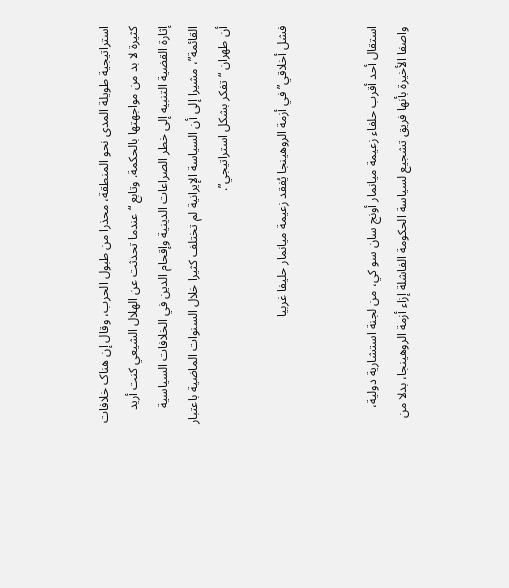استراتيجية طويلة المدی نحو المنطقة، محذرا من طبول الحرب، وقال إن هناک خلافات کثيرة لا بد من مواجهتها بالحکمة. وتابع “عندما تحدثت عن الهلال الشيعي کنت أريد إثارة القضية التنبيه إلی خطر الصراعات الدينية وإقحام الدين في الخلافات السياسية القائمة”، مشيرا إلی أن السياسة الإيرانية لم تختلف کثيرا خلال السنوات الماضية باعتبار أن طهران “تفکر بشکل استراتيجي”.

فشل أخلاقي” في أزمة الروهينجا يُفقد زعيمة ميانمار حليفا غربيا


استقال أحد أقرب حلفاء زعيمة ميانمار أونج سان سو کي، من لجنة استشارية دولية، واصفا الأخيرة بأنها فريق تشجيع لسياسة الحکومة الفاشلة إزاء أزمة الروهينجا، بدلا من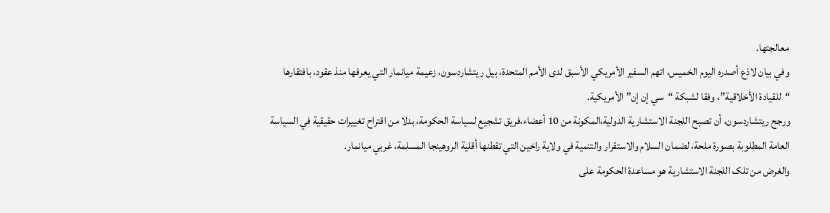معالجتها.
وفي بيان لاذع أصدره اليوم الخميس، اتهم السفير الأمريکي الأسبق لدی الأمم المتحدة، بيل ريتشاردسون، زعيمة ميانمار التي يعرفها منذ عقود، بافتقارها “للقيادة الأخلاقية”، وفقا لشبکة “سي إن إن” الأمريکية.
ورجح ريتشاردسون، أن تصبح اللجنة الاستشارية الدولية،المکونة من 10 أعضاء،فريق تشجيع لسياسة الحکومة، بدلا من اقتراح تغييرات حقيقية في السياسة العامة المطلوبة بصورة ملحة، لضمان السلام والاستقرار والتنمية في ولاية راخين التي تقطنها أقلية الروهينجا المسلمة، غربي ميانمار.
والغرض من تلک اللجنة الاستشارية هو مساعدة الحکومة علی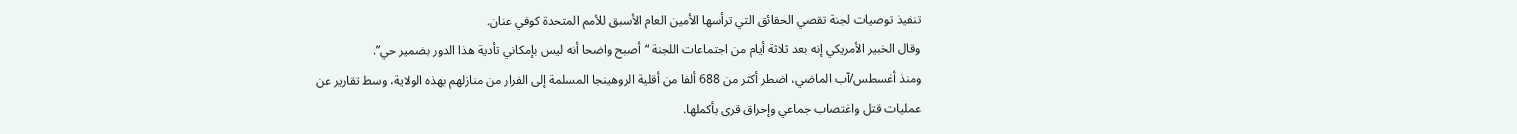تنفيذ توصيات لجنة تقصي الحقائق التي ترأسها الأمين العام الأسبق للأمم المتحدة کوفي عنان.
وقال الخبير الأمريکي إنه بعد ثلاثة أيام من اجتماعات اللجنة “أصبح واضحا أنه ليس بإمکاني تأدية هذا الدور بضمير حي”.
ومنذ أغسطس/آب الماضي، اضطر أکثر من 688 ألفا من أقلية الروهينجا المسلمة إلی الفرار من منازلهم بهذه الولاية، وسط تقارير عن عمليات قتل واغتصاب جماعي وإحراق قری بأکملها.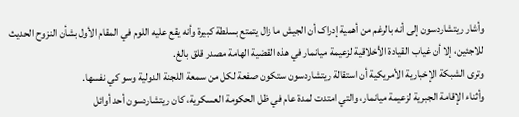وأشار ريتشاردسون إلی أنه بالرغم من أهمية إدراک أن الجيش ما زال يتمتع بسلطة کبيرة وأنه يقع عليه اللوم في المقام الأول بشأن النزوح الحديث للاجئين، إلا أن غياب القيادة الأخلاقية لزعيمة ميانمار في هذه القضية الهامة مصدر قلق بالغ.
وتری الشبکة الإخبارية الأمريکية أن استقالة ريتشاردسون ستکون صفعة لکل من سمعة اللجنة الدولية وسو کي نفسها.
وأثناء الإقامة الجبرية لزعيمة ميانمار، والتي امتدت لمدة عام في ظل الحکومة العسکرية، کان ريتشاردسون أحد أوائل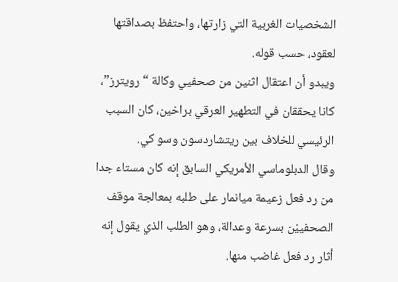الشخصيات الغربية التي زارتها، واحتفظ بصداقتها لعقود، حسب قوله.
ويبدو أن اعتقال اثنين من صحفيي وکالة “رويترز”، کانا يحققان في التطهير العرقي براخين، کان السبب الرئيسي للخلاف بين ريتشاردسون وسو کي.
وقال الدبلوماسي الأمريکي السابق إنه کان مستاء جدا من رد فعل زعيمة ميانمار علی طلبه بمعالجة موقف الصحفييْن بسرعة وعدالة، وهو الطلب الذي يقول إنه أثار رد فعل غاضب منها.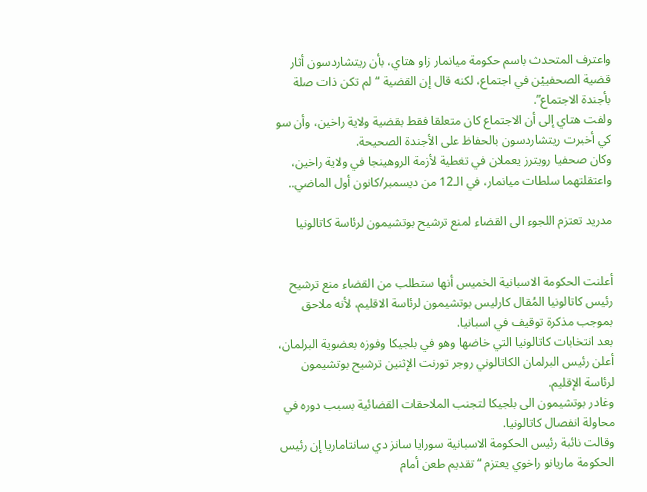واعترف المتحدث باسم حکومة ميانمار زاو هتاي، بأن ريتشاردسون أثار قضية الصحفييْن في اجتماع، لکنه قال إن القضية “لم تکن ذات صلة بأجندة الاجتماع”.
ولفت هتاي إلی أن الاجتماع کان متعلقا فقط بقضية ولاية راخين، وأن سو کي أخبرت ريتشاردسون بالحفاظ علی الأجندة الصحيحة.
وکان صحفيا رويترز يعملان في تغطية لأزمة الروهينجا في ولاية راخين، واعتقلتهما سلطات ميانمار، في الـ12 من ديسمبر/کانون أول الماضي..

مدريد تعتزم اللجوء الی القضاء لمنع ترشيح بوتشيمون لرئاسة کاتالونيا


أعلنت الحکومة الاسبانية الخميس أنها ستطلب من القضاء منع ترشيح رئيس کاتالونيا المُقال کارليس بوتشيمون لرئاسة الاقليم، لأنه ملاحق بموجب مذکرة توقيف في اسبانيا.
بعد انتخابات کاتالونيا التي خاضها وهو في بلجيکا وفوزه بعضوية البرلمان، أعلن رئيس البرلمان الکاتالوني روجر تورنت الإثنين ترشيح بوتشيمون لرئاسة الإقليم.
وغادر بوتشيمون الی بلجيکا لتجنب الملاحقات القضائية بسبب دوره في محاولة انفصال کاتالونيا.
وقالت نائبة رئيس الحکومة الاسبانية سورايا سانز دي سانتاماريا إن رئيس الحکومة ماريانو راخوي يعتزم “تقديم طعن أمام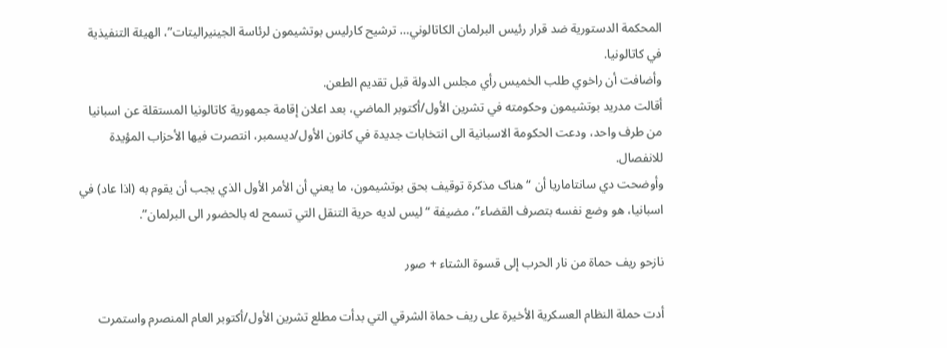المحکمة الدستورية ضد قرار رئيس البرلمان الکاتالوني… ترشيح کارليس بوتشيمون لرئاسة الجينيراليتات”، الهيئة التنفيذية في کاتالونيا.
وأضافت أن راخوي طلب الخميس رأي مجلس الدولة قبل تقديم الطعن.
أقالت مدريد بوتشيمون وحکومته في تشرين الأول/أکتوبر الماضي، بعد اعلان إقامة جمهورية کاتالونيا المستقلة عن اسبانيا من طرف واحد، ودعت الحکومة الاسبانية الی انتخابات جديدة في کانون الأول/ديسمبر، انتصرت فيها الأحزاب المؤيدة للانفصال.
وأوضحت دي سانتاماريا أن “هناک مذکرة توقيف بحق بوتشيمون، ما يعني أن الأمر الأول الذي يجب أن يقوم به (اذا عاد) في اسبانيا، هو وضع نفسه بتصرف القضاء”، مضيفة “ليس لديه حرية التنقل التي تسمح له بالحضور الی البرلمان”.

نازحو ريف حماة من نار الحرب إلی قسوة الشتاء + صور

أدت حملة النظام العسکرية الأخيرة علی ريف حماة الشرقي التي بدأت مطلع تشرين الأول/أکتوبر العام المنصرم واستمرت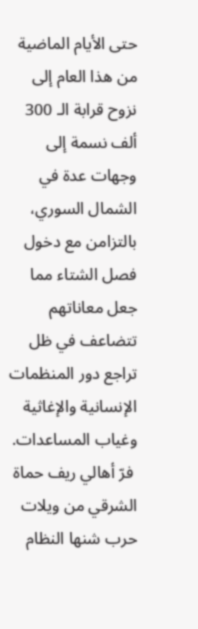حتی الأيام الماضية من هذا العام إلی نزوح قرابة الـ 300 ألف نسمة إلی وجهات عدة في الشمال السوري، بالتزامن مع دخول فصل الشتاء مما جعل معاناتهم تتضاعف في ظل تراجع دور المنظمات الإنسانية والإغاثية وغياب المساعدات.
 فرّ أهالي ريف حماة الشرقي من ويلات حرب شنها النظام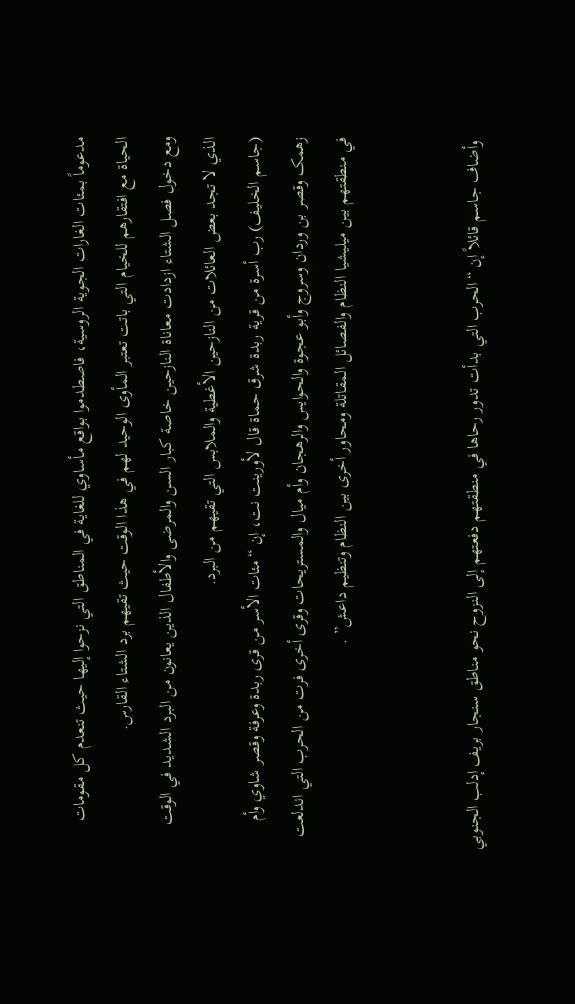مدعوماً بمئات الغارات الجوية الروسية، فاصطدموا بواقع مأساوي للغاية في المناطق التي نزحوا إليها حيث تنعدم کل مقومات الحياة مع افتقارهم للخيام التي باتت تعتبر المأوی الوحيد لهم في هذا الوقت حيث تقيهم برد الشتاء القارس.
ومع دخول فصل الشتاء ازدادت معاناة النازحين خاصة کبار السن والمرضی والأطفال الذين يعانون من البرد الشديد في الوقت الذي لا تجد بعض العائلات من النازحين الأغطية والملابس التي تقيهم من البرد.
(جاسم الخليف) رب أسرة من قرية ربدة شرق حماة قال لأورينت نت، إن “مئات الأسر من قری ربدة وعرفة وقصر شاوي وأم زهمک وقصر بن وردان وسروج وأبو عجوة والحوايس والرهجان وأم ميال والمستريحات وقری أخری فرت من الحرب التي اندلعت في منطقتهم بين ميليشيا النظام والفصائل المقاتلة ومحاور أخری بين النظام وتنظيم داعش” .


 وأضاف جاسم قائلاً إن “الحرب التي بدأت تدور رحاها في منطقتهم دفعتهم إلی النزوح نحو مناطق سنجار بريف إدلب الجنوبي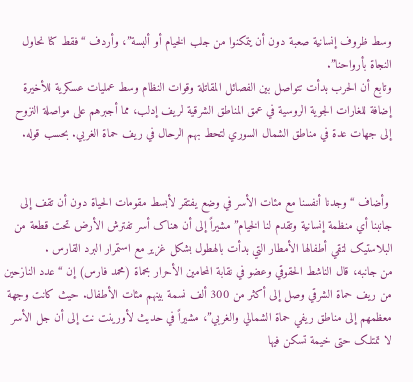وسط ظروف إنسانية صعبة دون أن يتمکنوا من جلب الخيام أو ألبسة”، وأردف “فقط کنا نحاول النجاة بأرواحنا”.
وتابع أن الحرب بدأت تتواصل بين الفصائل المقاتلة وقوات النظام وسط عمليات عسکرية للأخيرة إضافة للغارات الجوية الروسية في عمق المناطق الشرقية لريف إدلب، مما أجبرهم علی مواصلة النزوح إلی جهات عدة في مناطق الشمال السوري لتحط بهم الرحال في ريف حماة الغربي. بحسب قوله.


 وأضاف “وجدنا أنفسنا مع مئات الأسر في وضع يفتقر لأبسط مقومات الحياة دون أن تقف إلی جانبنا أي منظمة إنسانية وتقدم لنا الخيام” مشيراً إلی أن هناک أسر تفترش الأرض تحت قطعة من البلاستيک لتقي أطفالها الأمطار التي بدأت بالهطول بشکل غزير مع استمرار البرد القارس .
من جانبه، قال الناشط الحقوقي وعضو في نقابة المحامين الأحرار بحماة (محمد فارس) إن “عدد النازحين من ريف حماة الشرقي وصل إلی أکثر من 300 ألف نسمة بينهم مئات الأطفال. حيث کانت وجهة معظمهم إلی مناطق ريفي حماة الشمالي والغربي”، مشيراً في حديث لأورينت نت إلی أن جل الأسر لا تمتلک حتی خيمة تسکن فيها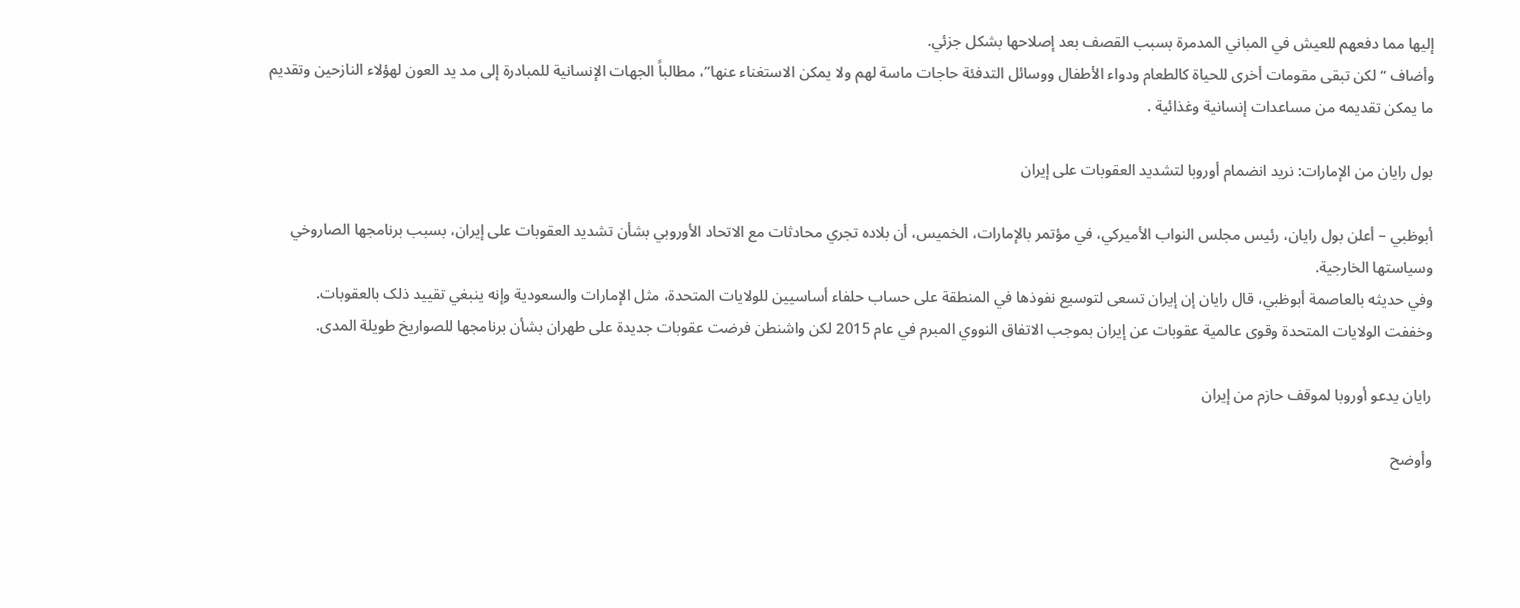إليها مما دفعهم للعيش في المباني المدمرة بسبب القصف بعد إصلاحها بشکل جزئي.
وأضاف “لکن تبقی مقومات أخری للحياة کالطعام ودواء الأطفال ووسائل التدفئة حاجات ماسة لهم ولا يمکن الاستغناء عنها”، مطالباً الجهات الإنسانية للمبادرة إلی مد يد العون لهؤلاء النازحين وتقديم ما يمکن تقديمه من مساعدات إنسانية وغذائية .

بول رايان من الإمارات: نريد انضمام أوروبا لتشديد العقوبات علی إيران

أبوظبي – أعلن بول رايان، رئيس مجلس النواب الأميرکي، في مؤتمر بالإمارات، الخميس، أن بلاده تجري محادثات مع الاتحاد الأوروبي بشأن تشديد العقوبات علی إيران، بسبب برنامجها الصاروخي وسياستها الخارجية.
وفي حديثه بالعاصمة أبوظبي، قال رايان إن إيران تسعی لتوسيع نفوذها في المنطقة علی حساب حلفاء أساسيين للولايات المتحدة، مثل الإمارات والسعودية وإنه ينبغي تقييد ذلک بالعقوبات.
وخففت الولايات المتحدة وقوی عالمية عقوبات عن إيران بموجب الاتفاق النووي المبرم في عام 2015 لکن واشنطن فرضت عقوبات جديدة علی طهران بشأن برنامجها للصواريخ طويلة المدی.

رايان يدعو أوروبا لموقف حازم من إيران

وأوضح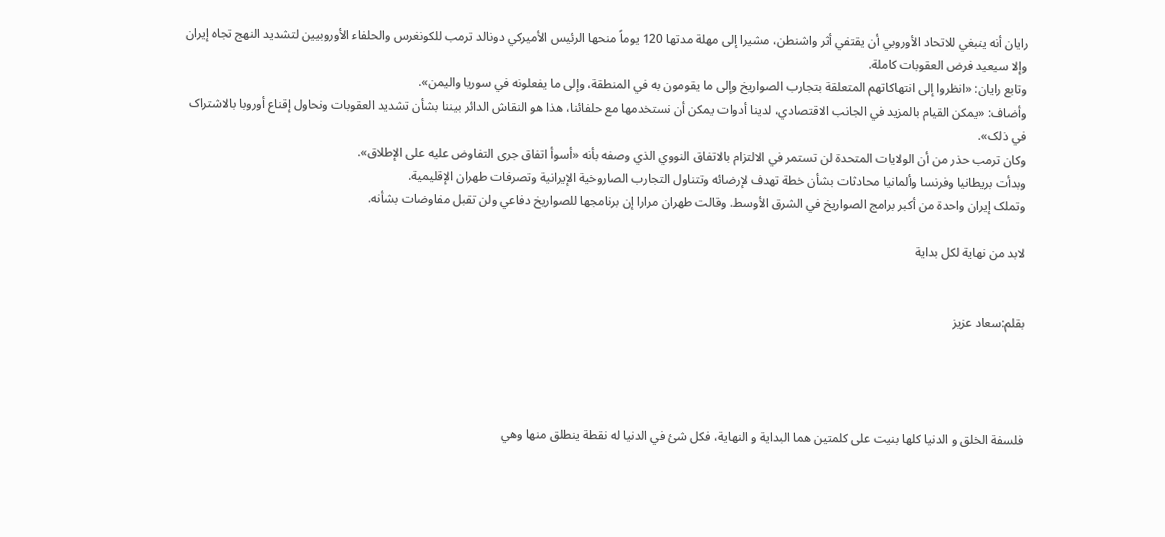رايان أنه ينبغي للاتحاد الأوروبي أن يقتفي أثر واشنطن، مشيرا إلی مهلة مدتها 120 يوماً منحها الرئيس الأميرکي دونالد ترمب للکونغرس والحلفاء الأوروبيين لتشديد النهج تجاه إيران وإلا سيعيد فرض العقوبات کاملة.
وتابع رايان: «انظروا إلی انتهاکاتهم المتعلقة بتجارب الصواريخ وإلی ما يقومون به في المنطقة، وإلی ما يفعلونه في سوريا واليمن».
وأضاف: «يمکن القيام بالمزيد في الجانب الاقتصادي، لدينا أدوات يمکن أن نستخدمها مع حلفائنا، هذا هو النقاش الدائر بيننا بشأن تشديد العقوبات ونحاول إقناع أوروبا بالاشتراک في ذلک».
وکان ترمب حذر من أن الولايات المتحدة لن تستمر في الالتزام بالاتفاق النووي الذي وصفه بأنه «أسوأ اتفاق جری التفاوض عليه علی الإطلاق».
وبدأت بريطانيا وفرنسا وألمانيا محادثات بشأن خطة تهدف لإرضائه وتتناول التجارب الصاروخية الإيرانية وتصرفات طهران الإقليمية.
وتملک إيران واحدة من أکبر برامج الصواريخ في الشرق الأوسط. وقالت طهران مرارا إن برنامجها للصواريخ دفاعي ولن تقبل مفاوضات بشأنه.

لابد من نهاية لکل بداية


بقلم:سعاد عزيز




فلسفة الخلق و الدنيا کلها بنيت علی کلمتين هما البداية و النهاية، فکل شئ في الدنيا له نقطة ينطلق منها وهي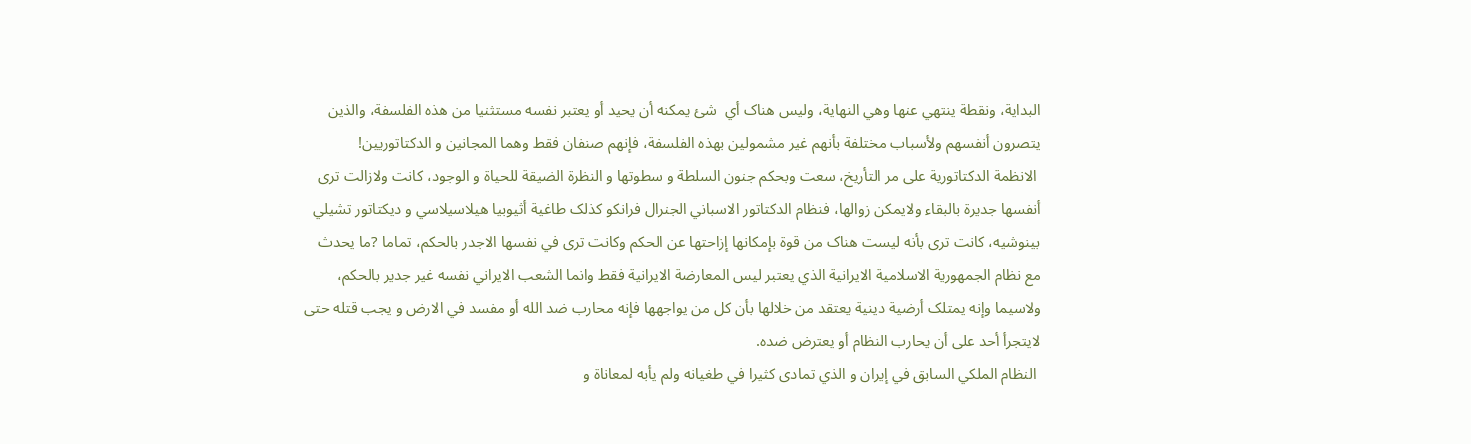البداية، ونقطة ينتهي عنها وهي النهاية، وليس هناک أي  شئ يمکنه أن يحيد أو يعتبر نفسه مستثنيا من هذه الفلسفة، والذين يتصرون أنفسهم ولأسباب مختلفة بأنهم غير مشمولين بهذه الفلسفة، فإنهم صنفان فقط وهما المجانين و الدکتاتوريين!
 الانظمة الدکتاتورية علی مر التأريخ، سعت وبحکم جنون السلطة و سطوتها و النظرة الضيقة للحياة و الوجود، کانت ولازالت تری أنفسها جديرة بالبقاء ولايمکن زوالها، فنظام الدکتاتور الاسباني الجنرال فرانکو کذلک طاغية أثيوبيا هيلاسيلاسي و ديکتاتور تشيلي بينوشيه، کانت تری بأنه ليست هناک من قوة بإمکانها إزاحتها عن الحکم وکانت تری في نفسها الاجدر بالحکم، تماما ?ما يحدث مع نظام الجمهورية الاسلامية الايرانية الذي يعتبر ليس المعارضة الايرانية فقط وانما الشعب الايراني نفسه غير جدير بالحکم، ولاسيما وإنه يمتلک أرضية دينية يعتقد من خلالها بأن کل من يواجهها فإنه محارب ضد الله أو مفسد في الارض و يجب قتله حتی لايتجرأ أحد علی أن يحارب النظام أو يعترض ضده.
 النظام الملکي السابق في إيران و الذي تمادی کثيرا في طغيانه ولم يأبه لمعاناة و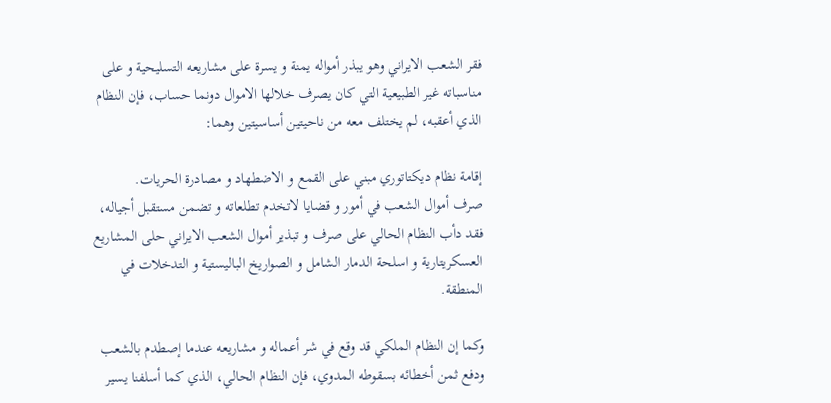فقر الشعب الايراني وهو يبذر أمواله يمنة و يسرة علی مشاريعه التسليحية و علی مناسباته غير الطبيعية التي کان يصرف خلالها الاموال دونما حساب، فإن النظام الذي أعقبه، لم يختلف معه من ناحيتين أساسيتين وهما:

إقامة نظام ديکتاتوري مبني علی القمع و الاضطهاد و مصادرة الحريات.
صرف أموال الشعب في أمور و قضايا لاتخدم تطلعاته و تضمن مستقبل أجياله، فقد دأب النظام الحالي علی صرف و تبذير أموال الشعب الايراني حلی المشاريع العسکريتارية و اسلحة الدمار الشامل و الصواريخ الباليستية و التدخلات في المنطقة.

وکما إن النظام الملکي قد وقع في شر أعماله و مشاريعه عندما إصطدم بالشعب ودفع ثمن أخطائه بسقوطه المدوي، فإن النظام الحالي، الذي کما أسلفنا يسير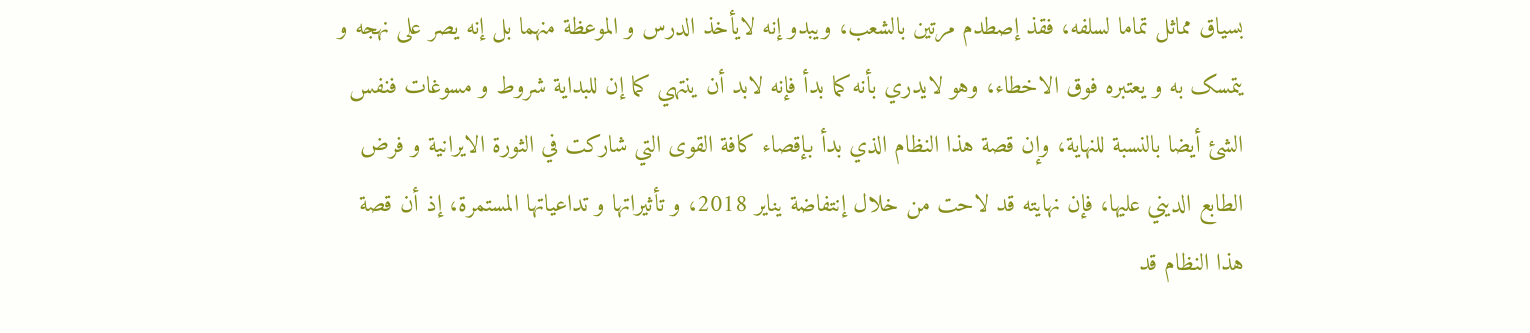بسياق مماثل تماما لسلفه، فقذ إصطدم مرتين بالشعب، ويبدو إنه لايأخذ الدرس و الموعظة منهما بل إنه يصر علی نهجه و يتمسک به و يعتبره فوق الاخطاء، وهو لايدري بأنه کما بدأ فإنه لابد أن ينتهي کما إن للبداية شروط و مسوغات فنفس الشئ أيضا بالنسبة للنهاية، وإن قصة هذا النظام الذي بدأ بإقصاء کافة القوی التي شارکت في الثورة الايرانية و فرض الطابع الديني عليها، فإن نهايته قد لاحت من خلال إنتفاضة يناير 2018، و تأثيراتها و تداعياتها المستمرة، إذ أن قصة هذا النظام قد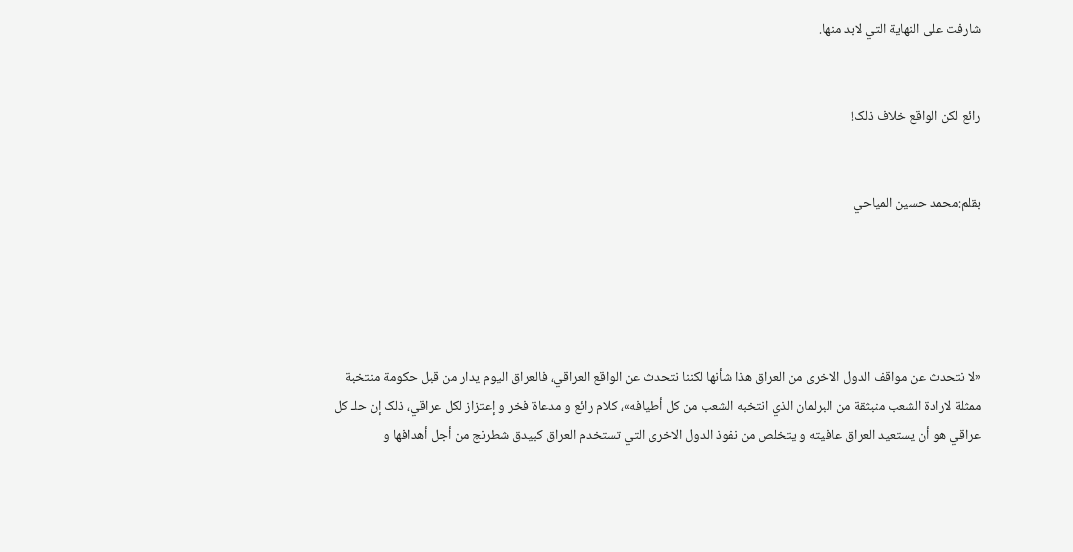شارفت علی النهاية التي لابد منها.


رائع لکن الواقع خلاف ذلک!


بقلم:محمد حسين المياحي





«لا نتحدث عن مواقف الدول الاخری من العراق هذا شأنها لکننا نتحدث عن الواقع العراقي، فالعراق اليوم يدار من قبل حکومة منتخبة ممثلة لارادة الشعب منبثقة من البرلمان الذي انتخبه الشعب من کل أطيافه»، کلام رائع و مدعاة فخر و إعتزاز لکل عراقي، ذلک إن حلـ کل عراقي هو أن يستعيد العراق عافيته و يتخلص من نفوذ الدول الاخری التي تستخدم العراق کبيدق شطرنج من أجل أهدافها و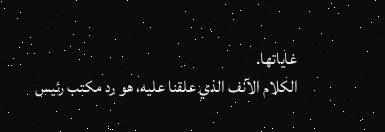غاياتها.
الکلام الآنف الذي علقنا عليه، هو رد مکتب رئيس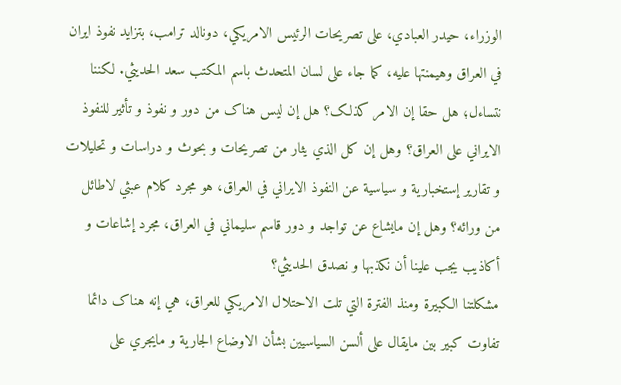الوزراء، حيدر العبادي، علی تصريحات الرئيس الامريکي، دونالد ترامب، بتزايد نفوذ ايران في العراق وهيمنتها عليه، کما جاء علی لسان المتحدث باسم المکتب سعد الحديثي. لکننا نتساءل؛ هل حقا إن الامر کذلک؟ هل إن ليس هناک من دور و نفوذ و تأثير للنفوذ الايراني علی العراق؟ وهل إن کل الذي يثار من تصريحات و بحوث و دراسات و تحليلات و تقارير إستخبارية و سياسية عن النفوذ الايراني في العراق، هو مجرد کلام عبثي لاطائل من ورائه؟ وهل إن مايشاع عن تواجد و دور قاسم سليماني في العراق، مجرد إشاعات و أکاذيب يجب علينا أن نکذبها و نصدق الحديثي؟
مشکلتنا الکبيرة ومنذ الفترة التي تلت الاحتلال الامريکي للعراق، هي إنه هناک دائما تفاوت کبير بين مايقال علی ألسن السياسيين بشأن الاوضاع الجارية و مايجري علی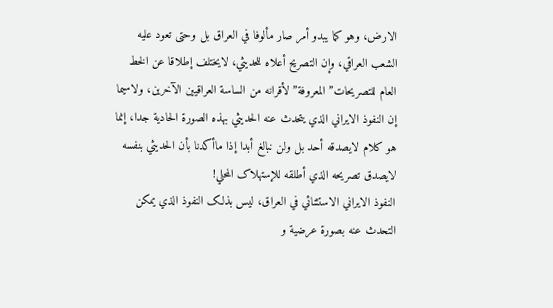الارض، وهو کما يبدو أمر صار مألوفا في العراق بل وحتی تعود عليه الشعب العراقي، وإن التصريح أعلاه للحديثي، لايختلف إطلاقا عن الخط العام للتصريحات”المعروفة” لأقرانه من الساسة العراقيين الآخرين، ولاسيما إن النفوذ الايراني الذي يتحدث عنه الحديثي بهذه الصورة الحادية جدا، إنما هو کلام لايصدقه أحد بل ولن نبالغ أبدا إذا ماأکدنا بأن الحديثي بنفسه لايصدق تصريحه الذي أطلقه للإستهلاک المحلي!
النفوذ الايراني الاستثنائي في العراق، ليس بذلک النفوذ الذي يمکن التحدث عنه بصورة عرضية و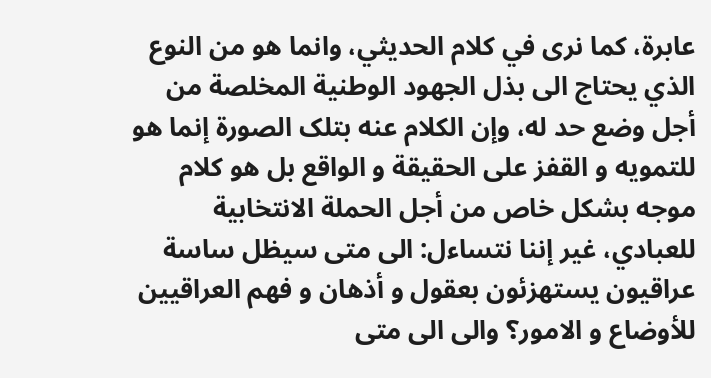عابرة، کما نری في کلام الحديثي، وانما هو من النوع الذي يحتاج الی بذل الجهود الوطنية المخلصة من أجل وضع حد له، وإن الکلام عنه بتلک الصورة إنما هو للتمويه و القفز علی الحقيقة و الواقع بل هو کلام موجه بشکل خاص من أجل الحملة الانتخابية للعبادي، غير إننا نتساءل: الی متی سيظل ساسة عراقيون يستهزئون بعقول و أذهان و فهم العراقيين للأوضاع و الامور؟ والی الی متی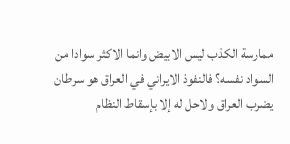ممارسة الکذب ليس الابيض وانما الاکثر سوادا من السواد نفسه؟ فالنفوذ الايراني في العراق هو سرطان يضرب العراق ولاحل له إلا بإسقاط النظام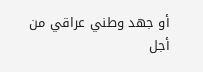أو جهد وطني عراقي من أجل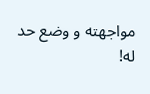مواجهته و وضع حد له!